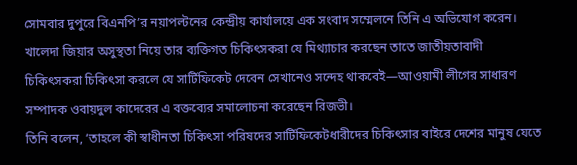সোমবার দুপুরে বিএনপি’র নয়াপল্টনের কেন্দ্রীয় কার্যালয়ে এক সংবাদ সম্মেলনে তিনি এ অভিযোগ করেন।
খালেদা জিয়ার অসুস্থতা নিয়ে তার ব্যক্তিগত চিকিৎসকরা যে মিথ্যাচার করছেন তাতে জাতীয়তাবাদী চিকিৎসকরা চিকিৎসা করলে যে সার্টিফিকেট দেবেন সেখানেও সন্দেহ থাকবেই—আওয়ামী লীগের সাধারণ সম্পাদক ওবায়দুল কাদেরের এ বক্তব্যের সমালোচনা করেছেন রিজভী।
তিনি বলেন, ‘তাহলে কী স্বাধীনতা চিকিৎসা পরিষদের সার্টিফিকেটধারীদের চিকিৎসার বাইরে দেশের মানুষ যেতে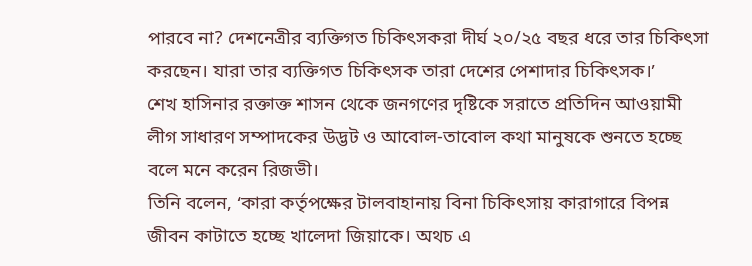পারবে না? দেশনেত্রীর ব্যক্তিগত চিকিৎসকরা দীর্ঘ ২০/২৫ বছর ধরে তার চিকিৎসা করছেন। যারা তার ব্যক্তিগত চিকিৎসক তারা দেশের পেশাদার চিকিৎসক।’
শেখ হাসিনার রক্তাক্ত শাসন থেকে জনগণের দৃষ্টিকে সরাতে প্রতিদিন আওয়ামী লীগ সাধারণ সম্পাদকের উদ্ভট ও আবোল-তাবোল কথা মানুষকে শুনতে হচ্ছে বলে মনে করেন রিজভী।
তিনি বলেন, ‘কারা কর্তৃপক্ষের টালবাহানায় বিনা চিকিৎসায় কারাগারে বিপন্ন জীবন কাটাতে হচ্ছে খালেদা জিয়াকে। অথচ এ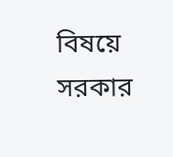বিষয়ে সরকার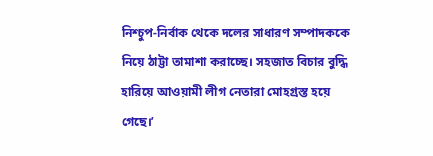নিশ্চুপ-নির্বাক থেকে দলের সাধারণ সম্পাদককে নিয়ে ঠাট্টা তামাশা করাচ্ছে। সহজাত বিচার বুদ্ধি হারিয়ে আওয়ামী লীগ নেতারা মোহগ্রস্ত হয়ে গেছে।’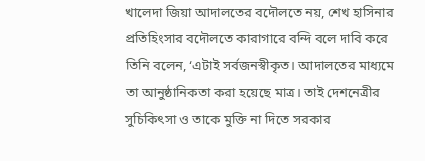খালেদা জিয়া আদালতের বদৌলতে নয়, শেখ হাসিনার প্রতিহিংসার বদৌলতে কারাগারে বন্দি বলে দাবি করে তিনি বলেন, ‘এটাই সর্বজনস্বীকৃত। আদালতের মাধ্যমে তা আনুষ্ঠানিকতা করা হয়েছে মাত্র। তাই দেশনেত্রীর সুচিকিৎসা ও তাকে মুক্তি না দিতে সরকার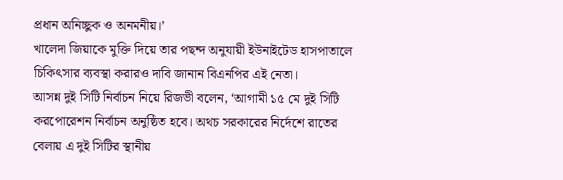প্রধান অনিচ্ছুক ও অনমনীয়।’
খালেদা জিয়াকে মুক্তি দিয়ে তার পছন্দ অনুযায়ী ইউনাইটেড হাসপাতালে চিকিৎসার ব্যবস্থা করারও দাবি জানান বিএনপির এই নেতা।
আসন্ন দুই সিটি নির্বাচন নিয়ে রিজভী বলেন, ‘আগামী ১৫ মে দুই সিটি করপোরেশন নির্বাচন অনুষ্ঠিত হবে। অথচ সরকারের নির্দেশে রাতের বেলায় এ দুই সিটির স্থানীয়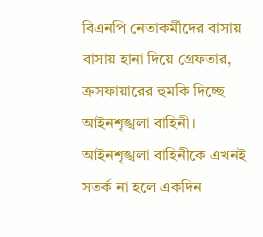বিএনপি নেতাকর্মীদের বাসায় বাসায় হানা দিয়ে গ্রেফতার, ক্রসফায়ারের হুমকি দিচ্ছে আইনশৃঙ্খলা বাহিনী। আইনশৃঙ্খলা বাহিনীকে এখনই সতর্ক না হলে একদিন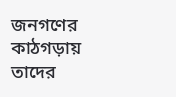জনগণের কাঠগড়ায় তাদের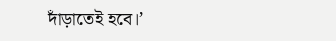দাঁড়াতেই হবে।’